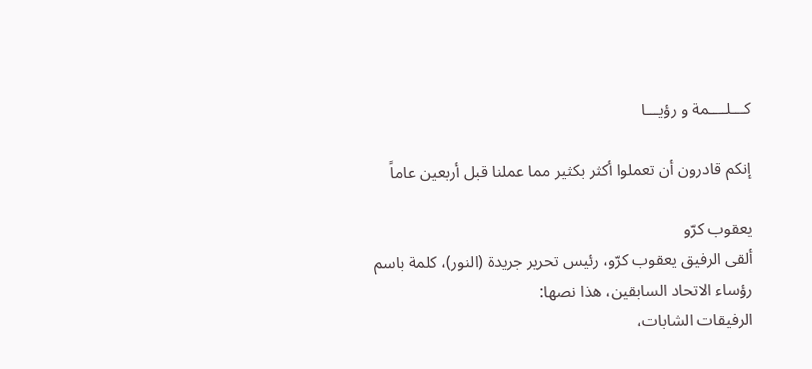كـــلــــمة و رؤيـــا

إنكم قادرون أن تعملوا أكثر بكثير مما عملنا قبل أربعين عاماً

يعقوب كرّو
ألقى الرفيق يعقوب كرّو، رئيس تحرير جريدة (النور)، كلمة باسم رؤساء الاتحاد السابقين، هذا نصها:
الرفيقات الشابات،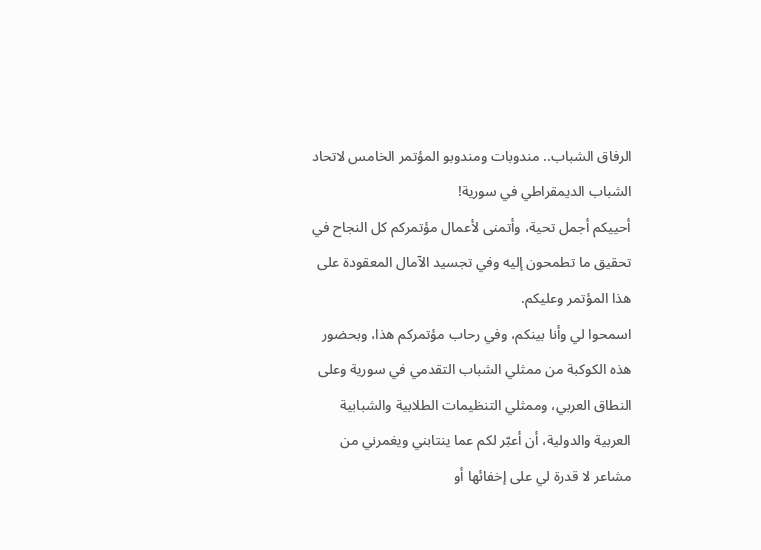الرفاق الشباب.. مندوبات ومندوبو المؤتمر الخامس لاتحاد الشباب الديمقراطي في سورية!
أحييكم أجمل تحية، وأتمنى لأعمال مؤتمركم كل النجاح في تحقيق ما تطمحون إليه وفي تجسيد الآمال المعقودة على هذا المؤتمر وعليكم.
اسمحوا لي وأنا بينكم، وفي رحاب مؤتمركم هذا، وبحضور هذه الكوكبة من ممثلي الشباب التقدمي في سورية وعلى النطاق العربي، وممثلي التنظيمات الطلابية والشبابية العربية والدولية، أن أعبّر لكم عما ينتابني ويغمرني من مشاعر لا قدرة لي على إخفائها أو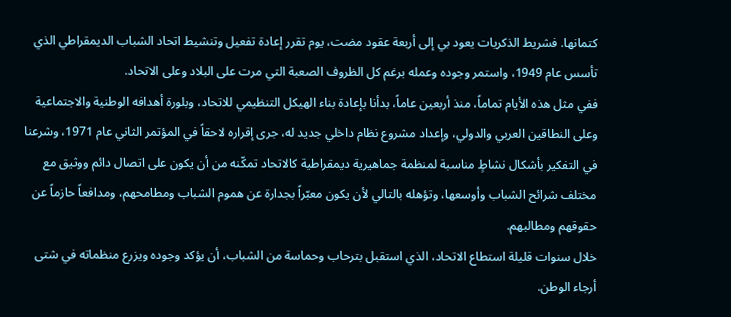كتمانها. فشريط الذكريات يعود بي إلى أربعة عقود مضت، يوم تقرر إعادة تفعيل وتنشيط اتحاد الشباب الديمقراطي الذي تأسس عام 1949، واستمر وجوده وعمله برغم كل الظروف الصعبة التي مرت على البلاد وعلى الاتحاد.
ففي مثل هذه الأيام تماماً، منذ أربعين عاماً، بدأنا بإعادة بناء الهيكل التنظيمي للاتحاد، وبلورة أهدافه الوطنية والاجتماعية وعلى النطاقين العربي والدولي، وإعداد مشروع نظام داخلي جديد له، جرى إقراره لاحقاً في المؤتمر الثاني عام 1971، وشرعنا في التفكير بأشكال نشاطٍ مناسبة لمنظمة جماهيرية ديمقراطية كالاتحاد تمكّنه من أن يكون على اتصال دائم ووثيق مع مختلف شرائح الشباب وأوسعها، وتؤهله بالتالي لأن يكون معبّراً بجدارة عن هموم الشباب ومطامحهم، ومدافعاً حازماً عن حقوقهم ومطالبهم.
خلال سنوات قليلة استطاع الاتحاد، الذي استقبل بترحاب وحماسة من الشباب، أن يؤكد وجوده ويزرع منظماته في شتى أرجاء الوطن.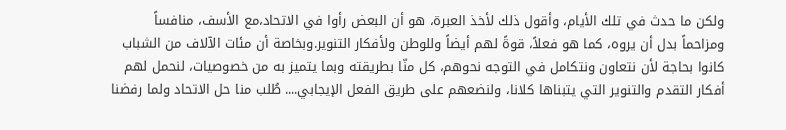ولكن ما حدث في تلك الأيام، وأقول ذلك لأخذ العبرة، هو أن البعض رأوا في الاتحاد،مع الأسف، منافساً ومزاحماً بدل أن يروه، كما هو فعلاً، قوةً لهم أيضاً وللوطن ولأفكار التنوير.وبخاصة أن مئات الآلاف من الشباب كانوا بحاجة لأن نتعاون ونتكامل في التوجه نحوهم، كل منّا بطريقته وبما يتميز به من خصوصيات، لنحمل لهم أفكار التقدم والتنوير التي يتبناها كلانا، ولنضعهم على طريق الفعل الإيجابي.... طُلب منا حل الاتحاد ولما رفضنا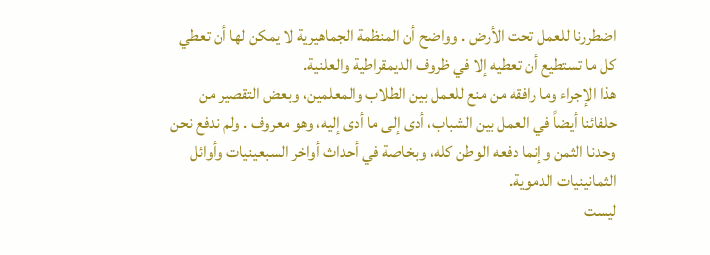اضطررنا للعمل تحت الأرض . وواضح أن المنظمة الجماهيرية لا يمكن لها أن تعطي كل ما تستطيع أن تعطيه إلا في ظروف الديمقراطية والعلنية.
هذا الإجراء وما رافقه من منع للعمل بين الطلاب والمعلمين، وبعض التقصير من حلفائنا أيضاً في العمل بين الشباب، أدى إلى ما أدى إليه، وهو معروف . ولم ندفع نحن وحدنا الثمن وإنما دفعه الوطن كله، وبخاصة في أحداث أواخر السبعينيات وأوائل الثمانينيات الدموية.
ليست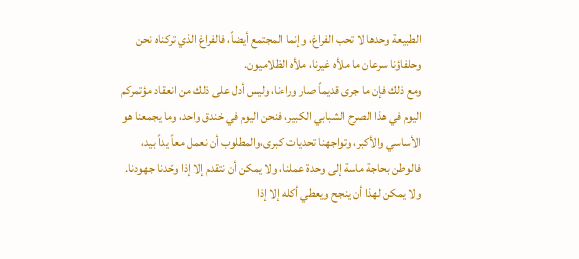الطبيعة وحدها لا تحب الفراغ، وإنما المجتمع أيضاً، فالفراغ الذي تركناه نحن وحلفاؤنا سرعان ما ملأه غيرنا، ملأه الظلاميون.
ومع ذلك فإن ما جرى قديماً صار وراءنا، وليس أدل على ذلك من انعقاد مؤتمركم اليوم في هذا الصرح الشبابي الكبير، فنحن اليوم في خندق واحد، وما يجمعنا هو الأساسي والأكبر، وتواجهنا تحديات كبرى،والمطلوب أن نعمل معاً يداً بيد، فالوطن بحاجة ماسة إلى وحدة عملنا، ولا يمكن أن نتقدم إلا إذا وحّدنا جهودنا. ولا يمكن لهذا أن ينجح ويعطي أكله إلا إذا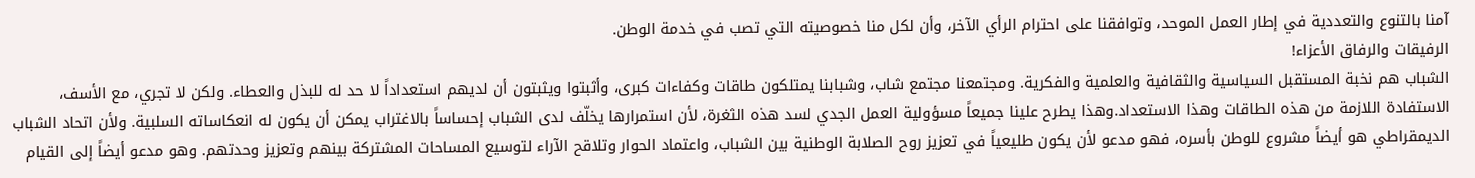آمنا بالتنوع والتعددية في إطار العمل الموحد، وتوافقنا على احترام الرأي الآخر، وأن لكل منا خصوصيته التي تصب في خدمة الوطن.
الرفيقات والرفاق الأعزاء!
الشباب هم نخبة المستقبل السياسية والثقافية والعلمية والفكرية. ومجتمعنا مجتمع شاب، وشبابنا يمتلكون طاقات وكفاءات كبرى، وأثبتوا ويثبتون أن لديهم استعداداً لا حد له للبذل والعطاء. ولكن لا تجري، مع الأسف، الاستفادة اللازمة من هذه الطاقات وهذا الاستعداد.وهذا يطرح علينا جميعاً مسؤولية العمل الجدي لسد هذه الثغرة، لأن استمرارها يخلّف لدى الشباب إحساساً بالاغتراب يمكن أن يكون له انعكاساته السلبية. ولأن اتحاد الشباب الديمقراطي هو أيضاً مشروع للوطن بأسره، فهو مدعو لأن يكون طليعياً في تعزيز روح الصلابة الوطنية بين الشباب، واعتماد الحوار وتلاقح الآراء لتوسيع المساحات المشتركة بينهم وتعزيز وحدتهم. وهو مدعو أيضاً إلى القيام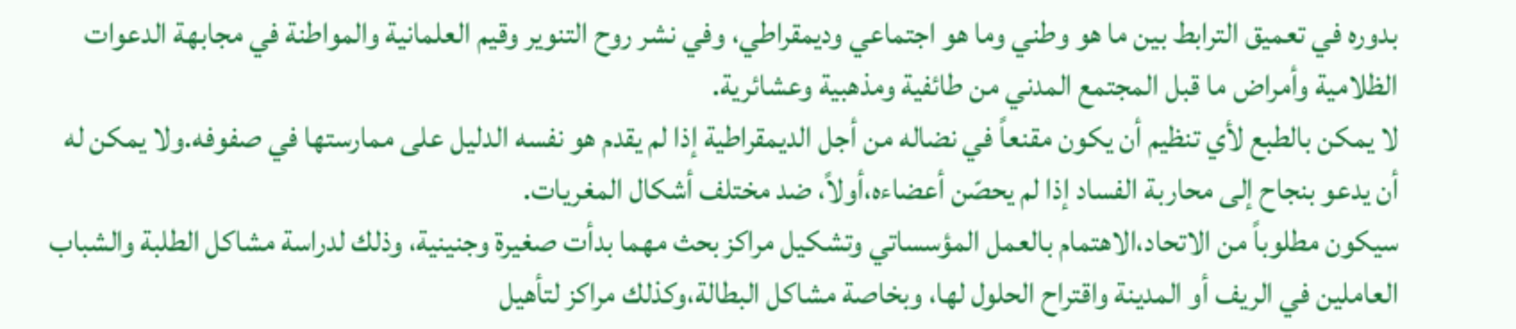بدوره في تعميق الترابط بين ما هو وطني وما هو اجتماعي وديمقراطي، وفي نشر روح التنوير وقيم العلمانية والمواطنة في مجابهة الدعوات الظلامية وأمراض ما قبل المجتمع المدني من طائفية ومذهبية وعشائرية.
لا يمكن بالطبع لأي تنظيم أن يكون مقنعاً في نضاله من أجل الديمقراطية إذا لم يقدم هو نفسه الدليل على ممارستها في صفوفه.ولا يمكن له أن يدعو بنجاح إلى محاربة الفساد إذا لم يحصّن أعضاءه،أولاً، ضد مختلف أشكال المغريات.
سيكون مطلوباً من الاتحاد،الاهتمام بالعمل المؤسساتي وتشكيل مراكز بحث مهما بدأت صغيرة وجنينية، وذلك لدراسة مشاكل الطلبة والشباب العاملين في الريف أو المدينة واقتراح الحلول لها، وبخاصة مشاكل البطالة،وكذلك مراكز لتأهيل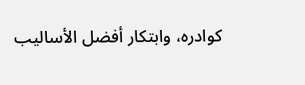كوادره، وابتكار أفضل الأساليب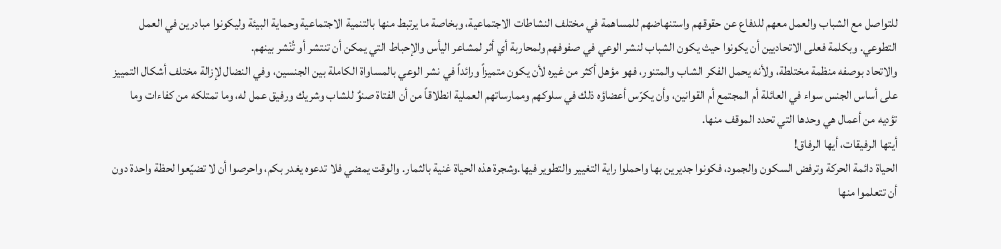للتواصل مع الشباب والعمل معهم للدفاع عن حقوقهم واستنهاضهم للمساهمة في مختلف النشاطات الاجتماعية، وبخاصة ما يرتبط منها بالتنمية الاجتماعية وحماية البيئة وليكونوا مبادرين في العمل التطوعي. وبكلمة فعلى الاتحاديين أن يكونوا حيث يكون الشباب لنشر الوعي في صفوفهم ولمحاربة أي أثر لمشاعر اليأس والإحباط التي يمكن أن تنتشر أو تُنْشر بينهم.
والاتحاد بوصفه منظمة مختلطة، ولأنه يحمل الفكر الشاب والمتنور، فهو مؤهل أكثر من غيره لأن يكون متميزاً ورائداً في نشر الوعي بالمساواة الكاملة بين الجنسين، وفي النضال لإزالة مختلف أشكال التمييز على أساس الجنس سواء في العائلة أم المجتمع أم القوانين، وأن يكرّس أعضاؤه ذلك في سلوكهم وممارساتهم العملية انطلاقاً من أن الفتاة صنوٌ للشاب وشريك ورفيق عمل له، وما تمتلكه من كفاءات وما تؤديه من أعمال هي وحدها التي تحدد الموقف منها.
أيتها الرفيقات، أيها الرفاق!
الحياة دائمة الحركة وترفض السكون والجمود، فكونوا جديرين بها واحملوا راية التغيير والتطوير فيها.وشجرة هذه الحياة غنية بالثمار. والوقت يمضي فلا تدعوه يغدر بكم، واحرصوا أن لا تضيّعوا لحظة واحدة دون أن تتعلموا منها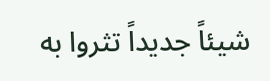شيئاً جديداً تثروا به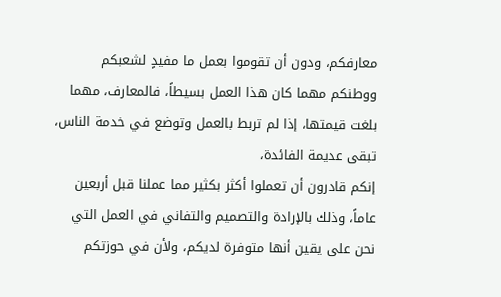معارفكم، ودون أن تقوموا بعمل ما مفيدٍ لشعبكم ووطنكم مهما كان هذا العمل بسيطاً، فالمعارف، مهما بلغت قيمتها، إذا لم تربط بالعمل وتوضع في خدمة الناس، تبقى عديمة الفائدة،
إنكم قادرون أن تعملوا أكثر بكثير مما عملنا قبل أربعين عاماً، وذلك بالإرادة والتصميم والتفاني في العمل التي نحن على يقين أنها متوفرة لديكم، ولأن في حوزتكم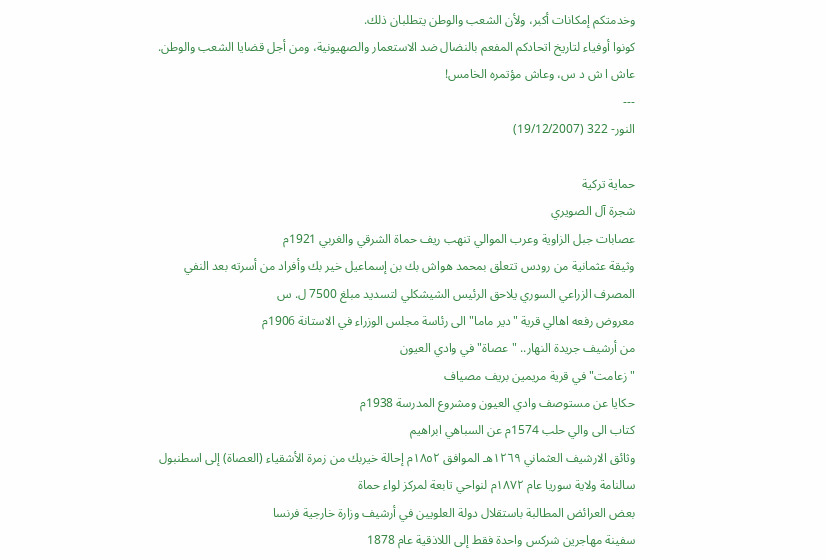وخدمتكم إمكانات أكبر، ولأن الشعب والوطن يتطلبان ذلك.
كونوا أوفياء لتاريخ اتحادكم المفعم بالنضال ضد الاستعمار والصهيونية، ومن أجل قضايا الشعب والوطن.
عاش ا ش د س، وعاش مؤتمره الخامس!
---
النور- 322 (19/12/2007)

حماية تركية
شجرة آل الصويري
عصابات جبل الزاوية وعرب الموالي تنهب ريف حماة الشرقي والغربي 1921م
وثيقة عثمانية من رودس تتعلق بمحمد هواش بك بن إسماعيل خير بك وأفراد من أسرته بعد النفي
المصرف الزراعي السوري يلاحق الرئيس الشيشكلي لتسديد مبلغ 7500 ل. س
معروض رفعه اهالي قرية "دير ماما" الى رئاسة مجلس الوزراء في الاستانة 1906م
من أرشيف جريدة النهار.. "عصاة" في وادي العيون
"زعامت" في قرية مريمين بريف مصياف
حكايا عن مستوصف وادي العيون ومشروع المدرسة 1938م
كتاب الى والي حلب 1574م عن السباهي ابراهيم
وثائق الارشيف العثماني ١٢٦٩هـ الموافق ١٨٥٢م إحالة خيربك من زمرة الأشقياء (العصاة) إلى اسطنبول
سالنامة ولاية سوريا عام ١٨٧٢م لنواحي تابعة لمركز لواء حماة
بعض العرائض المطالبة باستقلال دولة العلويين في أرشيف وزارة خارجية فرنسا
سفينة مهاجرين شركس واحدة فقط إلى اللاذقية عام 1878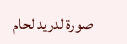صورة لدريد لحام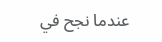عندما نجح في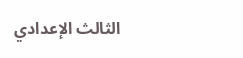الثالث الإعدادي